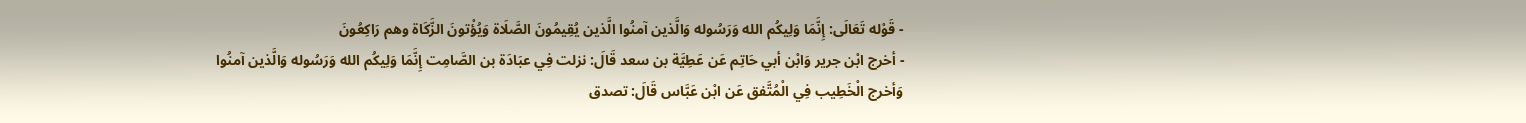- قَوْله تَعَالَى: إِنَّمَا وَلِيكُم الله وَرَسُوله وَالَّذين آمنُوا الَّذين يُقِيمُونَ الصَّلَاة وَيُؤْتونَ الزَّكَاة وهم رَاكِعُونَ
- أخرج ابْن جرير وَابْن أبي حَاتِم عَن عَطِيَّة بن سعد قَالَ: نزلت فِي عبَادَة بن الصَّامِت إِنَّمَا وَلِيكُم الله وَرَسُوله وَالَّذين آمنُوا
وَأخرج الْخَطِيب فِي الْمُتَّفق عَن ابْن عَبَّاس قَالَ: تصدق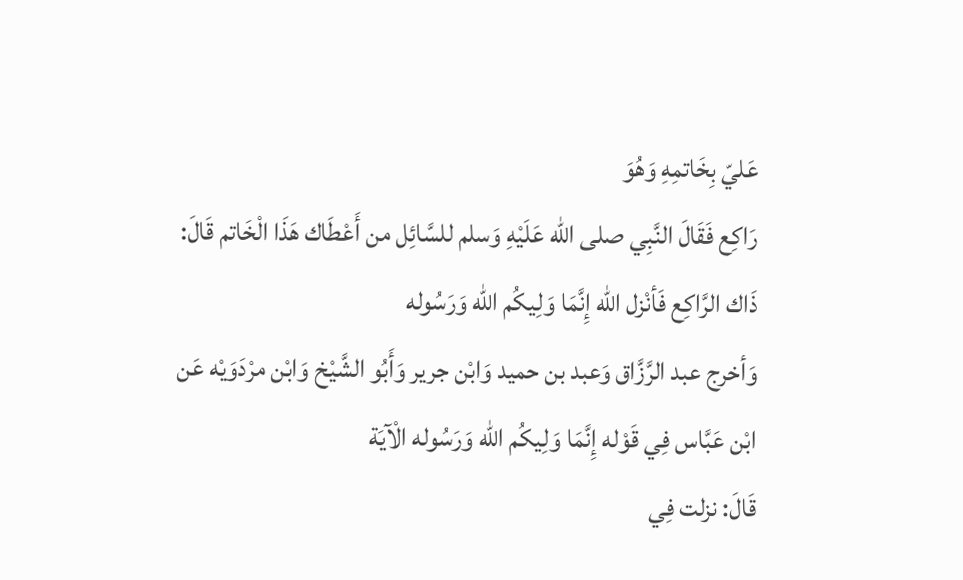عَليّ بِخَاتمِهِ وَهُوَ
رَاكِع فَقَالَ النَّبِي صلى الله عَلَيْهِ وَسلم للسَّائِل من أَعْطَاك هَذَا الْخَاتم قَالَ: ذَاك الرَّاكِع فَأنْزل الله إِنَّمَا وَلِيكُم الله وَرَسُوله
وَأخرج عبد الرَّزَّاق وَعبد بن حميد وَابْن جرير وَأَبُو الشَّيْخ وَابْن مرْدَوَيْه عَن ابْن عَبَّاس فِي قَوْله إِنَّمَا وَلِيكُم الله وَرَسُوله الْآيَة
قَالَ: نزلت فِي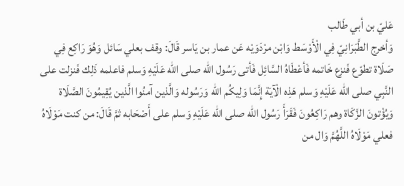عَليّ بن أبي طَالب
وَأخرج الطَّبَرَانِيّ فِي الْأَوْسَط وَابْن مرْدَوَيْه عَن عمار بن يَاسر قَالَ: وقف بعلي سَائل وَهُوَ رَاكِع فِي صَلَاة تطوّع فَنزع خَاتمه فَأعْطَاهُ السَّائِل فَأتى رَسُول الله صلى الله عَلَيْهِ وَسلم فاعلمه ذَلِك فَنزلت على النَّبِي صلى الله عَلَيْهِ وَسلم هَذِه الْآيَة إِنَّمَا وَلِيكُم الله وَرَسُوله وَالَّذين آمنُوا الَّذين يُقِيمُونَ الصَّلَاة وَيُؤْتونَ الزَّكَاة وهم رَاكِعُونَ فَقَرَأَ رَسُول الله صلى الله عَلَيْهِ وَسلم على أَصْحَابه ثمَّ قَالَ: من كنت مَوْلَاهُ فعلي مَوْلَاهُ اللَّهُمَّ وَال من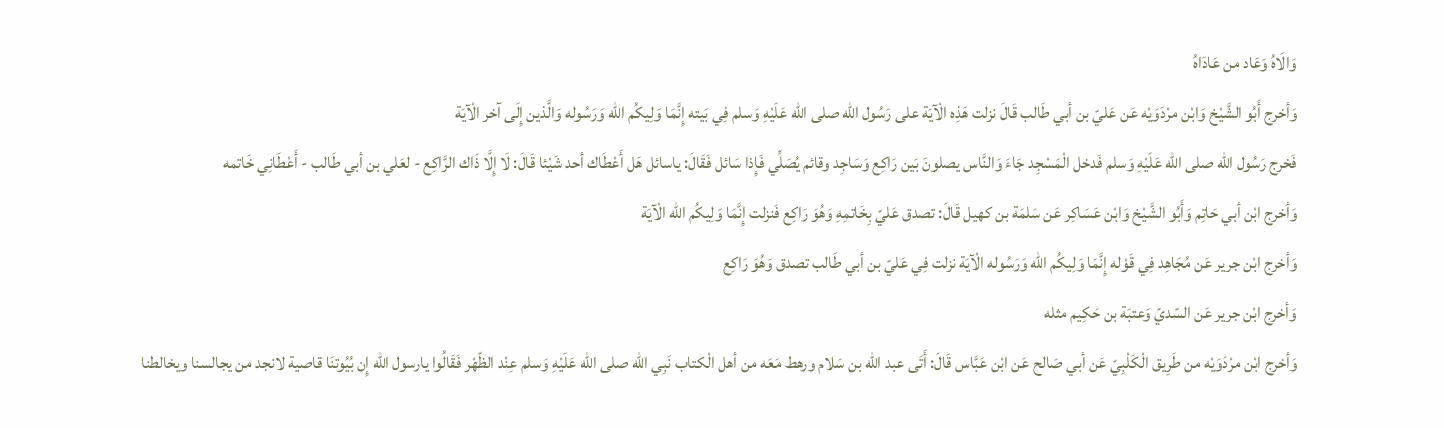وَالَاهُ وَعَاد من عَادَاهُ
وَأخرج أَبُو الشَّيْخ وَابْن مرْدَوَيْه عَن عَليّ بن أبي طَالب قَالَ نزلت هَذِه الْآيَة على رَسُول الله صلى الله عَلَيْهِ وَسلم فِي بَيته إِنَّمَا وَلِيكُم الله وَرَسُوله وَالَّذين إِلَى آخر الْآيَة
فَخرج رَسُول الله صلى الله عَلَيْهِ وَسلم فَدخل الْمَسْجِد جَاءَ وَالنَّاس يصلونَ بَين رَاكِع وَسَاجِد وقائم يُصَلِّي فَإِذا سَائل فَقَالَ: ياسائل هَل أَعْطَاك أحد شَيْئا قَالَ: لَا إِلَّا ذَاك الرَّاكِع - لعَلي بن أبي طَالب - أَعْطَانِي خَاتمه
وَأخرج ابْن أبي حَاتِم وَأَبُو الشَّيْخ وَابْن عَسَاكِر عَن سَلمَة بن كهيل قَالَ: تصدق عَليّ بِخَاتمِهِ وَهُوَ رَاكِع فَنزلت إِنَّمَا وَلِيكُم الله الْآيَة
وَأخرج ابْن جرير عَن مُجَاهِد فِي قَوْله إِنَّمَا وَلِيكُم الله وَرَسُوله الْآيَة نزلت فِي عَليّ بن أبي طَالب تصدق وَهُوَ رَاكِع
وَأخرج ابْن جرير عَن السّديّ وَعتبَة بن حَكِيم مثله
وَأخرج ابْن مرْدَوَيْه من طَرِيق الْكَلْبِيّ عَن أبي صَالح عَن ابْن عَبَّاس قَالَ: أَتَى عبد الله بن سَلام ورهط مَعَه من أهل الْكتاب نَبِي الله صلى الله عَلَيْهِ وَسلم عِنْد الظّهْر فَقَالُوا يارسول الله إِن بُيُوتنَا قاصية لانجد من يجالسنا ويخالطنا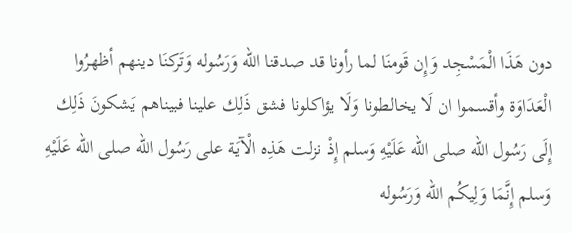دون هَذَا الْمَسْجِد وَإِن قَومنَا لما رأونا قد صدقنا الله وَرَسُوله وَتَركنَا دينهم أظهرُوا الْعَدَاوَة وأقسموا ان لَا يخالطونا وَلَا يؤاكلونا فشق ذَلِك علينا فبيناهم يَشكونَ ذَلِك إِلَى رَسُول الله صلى الله عَلَيْهِ وَسلم إِذْ نزلت هَذِه الْآيَة على رَسُول الله صلى الله عَلَيْهِ وَسلم إِنَّمَا وَلِيكُم الله وَرَسُوله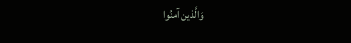وَالَّذين آمنُوا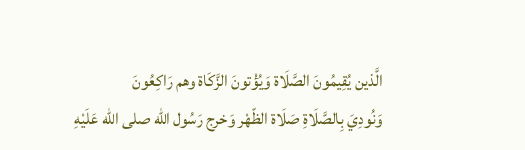الَّذين يُقِيمُونَ الصَّلَاة وَيُؤْتونَ الزَّكَاة وهم رَاكِعُونَ
وَنُودِيَ بِالصَّلَاةِ صَلَاة الظّهْر وَخرج رَسُول الله صلى الله عَلَيْهِ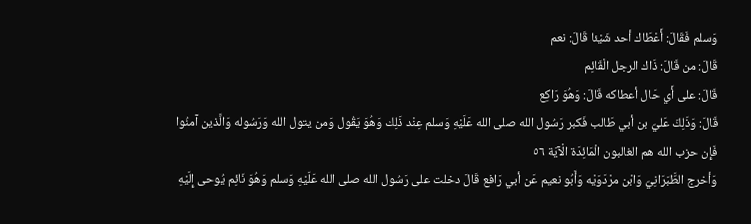وَسلم فَقَالَ: أَعْطَاك أحد شَيْئا قَالَ: نعم
قَالَ: من قَالَ: ذَاك الرجل الْقَائِم
قَالَ: على أَي حَال أعطاكه قَالَ: وَهُوَ رَاكِع
قَالَ: وَذَلِكَ عَليّ بن أبي طَالب فَكبر رَسُول الله صلى الله عَلَيْهِ وَسلم عِنْد ذَلِك وَهُوَ يَقُول وَمن يتول الله وَرَسُوله وَالَّذين آمنُوا فَإِن حزب الله هم الغالبون الْمَائِدَة الْآيَة ٥٦
وَأخرج الطَّبَرَانِيّ وَابْن مرْدَوَيْه وَأَبُو نعيم عَن أبي رَافع قَالَ دخلت على رَسُول الله صلى الله عَلَيْهِ وَسلم وَهُوَ نَائِم يُوحى إِلَيْهِ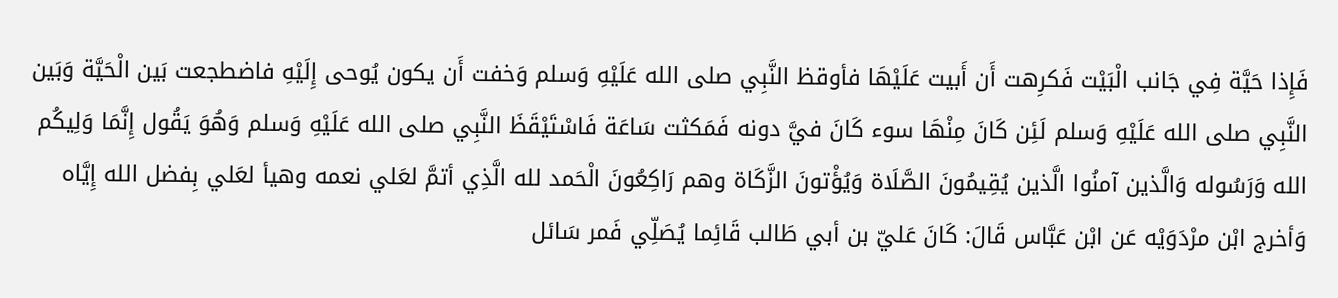فَإِذا حَيَّة فِي جَانب الْبَيْت فَكرِهت أَن أَبيت عَلَيْهَا فأوقظ النَّبِي صلى الله عَلَيْهِ وَسلم وَخفت أَن يكون يُوحى إِلَيْهِ فاضطجعت بَين الْحَيَّة وَبَين النَّبِي صلى الله عَلَيْهِ وَسلم لَئِن كَانَ مِنْهَا سوء كَانَ فيَّ دونه فَمَكثت سَاعَة فَاسْتَيْقَظَ النَّبِي صلى الله عَلَيْهِ وَسلم وَهُوَ يَقُول إِنَّمَا وَلِيكُم الله وَرَسُوله وَالَّذين آمنُوا الَّذين يُقِيمُونَ الصَّلَاة وَيُؤْتونَ الزَّكَاة وهم رَاكِعُونَ الْحَمد لله الَّذِي أتمَّ لعَلي نعمه وهيأ لعَلي بِفضل الله إِيَّاه
وَأخرج ابْن مرْدَوَيْه عَن ابْن عَبَّاس قَالَ: كَانَ عَليّ بن أبي طَالب قَائِما يُصَلِّي فَمر سَائل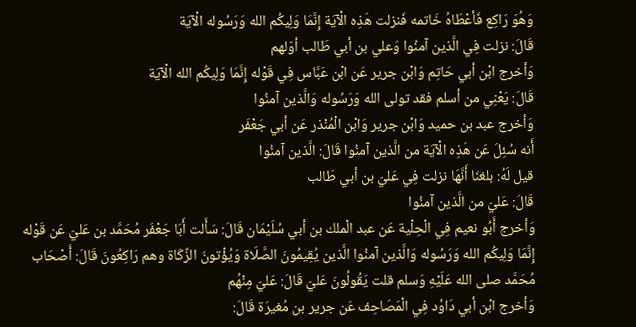وَهُوَ رَاكِع فَأعْطَاهُ خَاتمه فَنزلت هَذِه الْآيَة إِنَّمَا وَلِيكُم الله وَرَسُوله الْآيَة
قَالَ: نزلت فِي الَّذين آمنُوا وَعلي بن أبي طَالب أوّلهم
وَأخرج ابْن أبي حَاتِم وَابْن جرير عَن ابْن عَبَّاس فِي قَوْله إِنَّمَا وَلِيكُم الله الْآيَة
قَالَ: يَعْنِي من أسلم فقد تولى الله وَرَسُوله وَالَّذين آمنُوا
وَأخرج عبد بن حميد وَابْن جرير وَابْن الْمُنْذر عَن أبي جَعْفَر
أَنه سُئِلَ عَن هَذِه الْآيَة من الَّذين آمنُوا قَالَ: الَّذين آمنُوا
قيل لَهُ: بلغنَا أَنَّهَا نزلت فِي عَليّ بن أبي طَالب
قَالَ: عَليّ من الَّذين آمنُوا
وَأخرج أَبُو نعيم فِي الْحِلْية عَن عبد الْملك بن أبي سُلَيْمَان قَالَ: سَأَلت أَبَا جَعْفَر مُحَمَّد بن عَليّ عَن قَوْله إِنَّمَا وَلِيكُم الله وَرَسُوله وَالَّذين آمنُوا الَّذين يُقِيمُونَ الصَّلَاة وَيُؤْتونَ الزَّكَاة وهم رَاكِعُونَ قَالَ: أَصْحَاب مُحَمَّد صلى الله عَلَيْهِ وَسلم قلت يَقُولُونَ عَليّ قَالَ: عَليّ مِنْهُم
وَأخرج ابْن أبي دَاوُد فِي الْمَصَاحِف عَن جرير بن مُغيرَة قَالَ: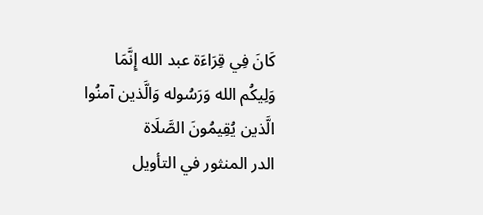كَانَ فِي قِرَاءَة عبد الله إِنَّمَا وَلِيكُم الله وَرَسُوله وَالَّذين آمنُوا الَّذين يُقِيمُونَ الصَّلَاة
الدر المنثور في التأويل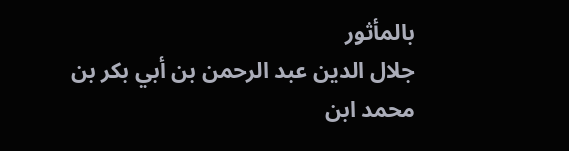بالمأثور
جلال الدين عبد الرحمن بن أبي بكر بن محمد ابن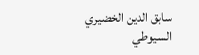سابق الدين الخضيري السيوطي